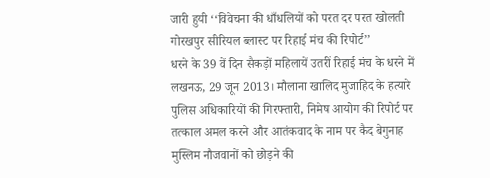जारी हुयी ‘‘विवेचना की धाँधलियों को परत दर परत खोलती गोरखपुर सीरियल ब्लास्ट पर रिहाई मंच की रिपोर्ट’’
धरने के 39 वें दिन सैकड़ों महिलायें उतरीं रिहाई मंच के धरने में
लखनऊ, 29 जून 2013। मौलाना खालिद मुजाहिद के हत्यारे पुलिस अधिकारियों की गिरफ्तारी, निमेष आयोग की रिपोर्ट पर तत्काल अमल करने और आतंकवाद के नाम पर कैद बेगुनाह मुस्लिम नौजवानों को छोड़ने की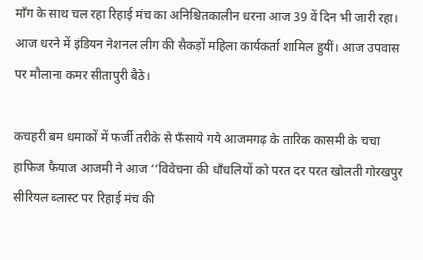माँग के साथ चल रहा रिहाई मंच का अनिश्चितकालीन धरना आज 39 वें दिन भी जारी रहा। आज धरने में इंडियन नेशनल लीग की सैकड़ों महिला कार्यकर्ता शामिल हुयीं। आज उपवास पर मौलाना कमर सीतापुरी बैठे।

कचहरी बम धमाकों में फर्जी तरीके से फँसाये गये आजमगढ़ के तारिक कासमी के चचा हाफिज फैयाज आजमी ने आज ‘‘विवेचना की धाँधलियों को परत दर परत खोलती गोरखपुर सीरियल ब्लास्ट पर रिहाई मंच की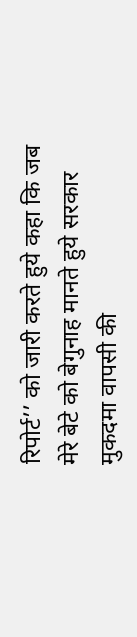रिपोर्ट’’ को जारी करते हुये कहा कि जब मेरे बेटे को बेगुनाह मानते हुये सरकार मुकदमा वापसी की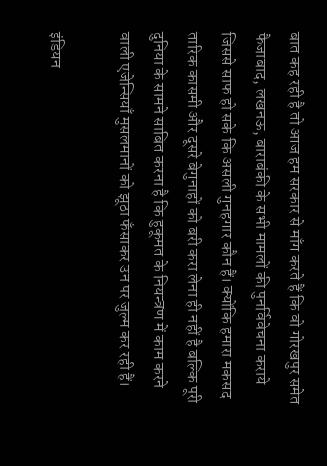बात कह रही है तो आज हम सरकार से माँग करते हैं कि वो गोरखपुर समेत फैजाबाद, लखनऊ, बाराबंकी के सभी मामलों की पुनर्विवेचना कराये जिससे साफ हो सके कि असली गुनहगार कौन हैं। क्योंकि हमारा मकसद तारिक कासमी और दूसरे बेगुनाहों को बरी करा लेना ही नहीं है बल्कि पूरी दुनिया के सामने साबित करना है कि हुकूमत के नियन्त्रण में काम करने वाली एजेन्सियाँ मुसलमानों को झूठा फँसाकर उन पर जुल्म कर रही हैं।

इंडियन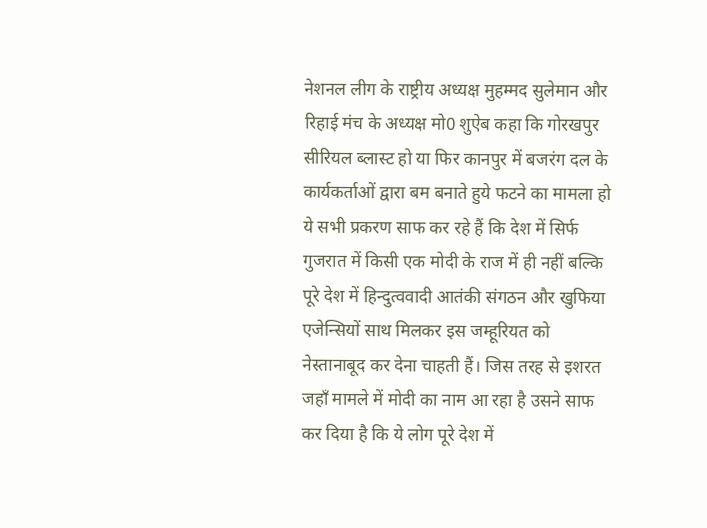नेशनल लीग के राष्ट्रीय अध्यक्ष मुहम्मद सुलेमान और रिहाई मंच के अध्यक्ष मो0 शुऐब कहा कि गोरखपुर सीरियल ब्लास्ट हो या फिर कानपुर में बजरंग दल के कार्यकर्ताओं द्वारा बम बनाते हुये फटने का मामला हो ये सभी प्रकरण साफ कर रहे हैं कि देश में सिर्फ गुजरात में किसी एक मोदी के राज में ही नहीं बल्कि पूरे देश में हिन्दुत्ववादी आतंकी संगठन और खुफिया एजेन्सियों साथ मिलकर इस जम्हूरियत को नेस्तानाबूद कर देना चाहती हैं। जिस तरह से इशरत जहाँ मामले में मोदी का नाम आ रहा है उसने साफ कर दिया है कि ये लोग पूरे देश में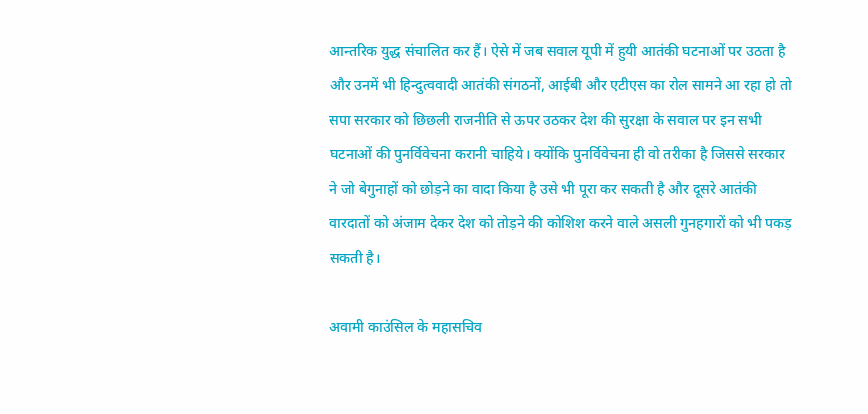आन्तरिक युद्ध संचालित कर हैं। ऐसे में जब सवाल यूपी में हुयी आतंकी घटनाओं पर उठता है और उनमें भी हिन्दुत्ववादी आतंकी संगठनों, आईबी और एटीएस का रोल सामने आ रहा हो तो सपा सरकार को छिछली राजनीति से ऊपर उठकर देश की सुरक्षा के सवाल पर इन सभी घटनाओं की पुनर्विवेचना करानी चाहिये। क्योंकि पुनर्विवेचना ही वो तरीका है जिससे सरकार ने जो बेगुनाहों को छोड़ने का वादा किया है उसे भी पूरा कर सकती है और दूसरे आतंकी वारदातों को अंजाम देकर देश को तोड़ने की कोशिश करने वाले असली गुनहगारों को भी पकड़ सकती है।

अवामी काउंसिल के महासचिव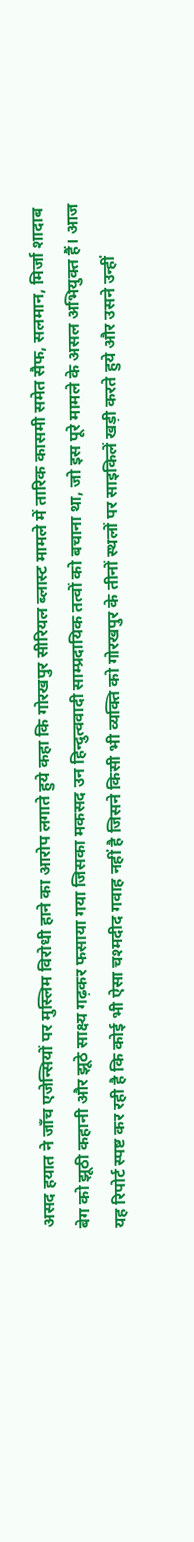असद हयात ने जाँच एजेन्सियों पर मुस्लिम विरोधी हाने का आरोप लगाते हुये कहा कि गोरखपुर सीरियल ब्लास्ट मामले में तारिक कासमी समेत सैफ, सलमान, मिर्जा शादाब बेग को झूठी कहानी और झूठे साक्ष्य गढ़कर फसाया गया जिसका मकसद उन हिन्दुत्ववादी साम्प्रदायिक तत्वों को बचाना था, जो इस पूरे मामले के असल अभियुक्त हैं। आज यह रिपोर्ट स्पष्ट कर रही है कि कोई भी ऐसा चश्मदीद गवाह नहीं है जिसने किसी भी व्यक्ति को गोरखपुर के तीनों स्थलों पर साइकिलें खड़ी करते हुये और उसने उन्हीं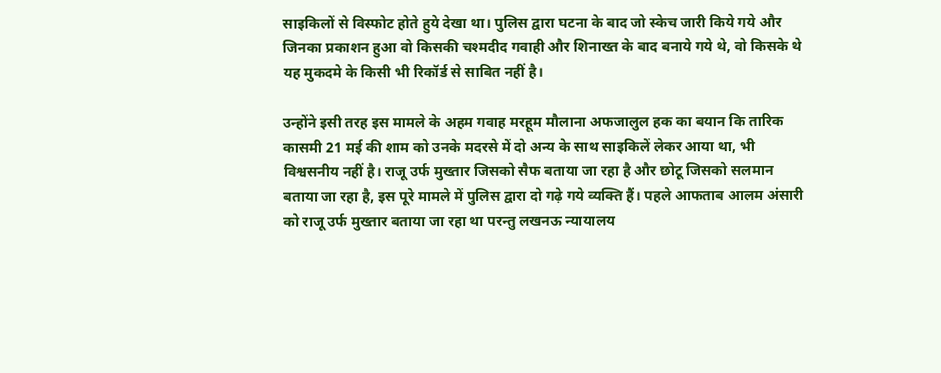साइकिलों से विस्फोट होते हुये देखा था। पुलिस द्वारा घटना के बाद जो स्केच जारी किये गये और जिनका प्रकाशन हुआ वो किसकी चश्मदीद गवाही और शिनाख्त के बाद बनाये गये थे, वो किसके थे यह मुकदमे के किसी भी रिकॉर्ड से साबित नहीं है।

उन्होंने इसी तरह इस मामले के अहम गवाह मरहूम मौलाना अफजालुल हक का बयान कि तारिक कासमी 21 मई की शाम को उनके मदरसे में दो अन्य के साथ साइकिलें लेकर आया था, भी विश्वसनीय नहीं है। राजू उर्फ मुख्तार जिसको सैफ बताया जा रहा है और छोटू जिसको सलमान बताया जा रहा है, इस पूरे मामले में पुलिस द्वारा दो गढ़े गये व्यक्ति हैं। पहले आफताब आलम अंसारी को राजू उर्फ मुख्तार बताया जा रहा था परन्तु लखनऊ न्यायालय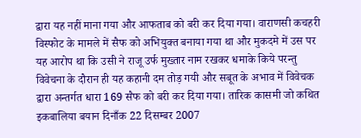द्वारा यह नहीं माना गया और आफताब को बरी कर दिया गया। वाराणसी कचहरी विस्फोट के मामले में सैफ को अभियुक्त बनाया गया था और मुकदमे में उस पर यह आरोप था कि उसी ने राजू उर्फ मुख्तार नाम रखकर धमाके किये परन्तु विवेचना के दौरान ही यह कहानी दम तोड़ गयी और सबूत के अभाव में विवेचक द्वारा अन्तर्गत धारा 169 सैफ को बरी कर दिया गया। तारिक कासमी जो कथित इकबालिया बयान दिनाँक 22 दिसम्बर 2007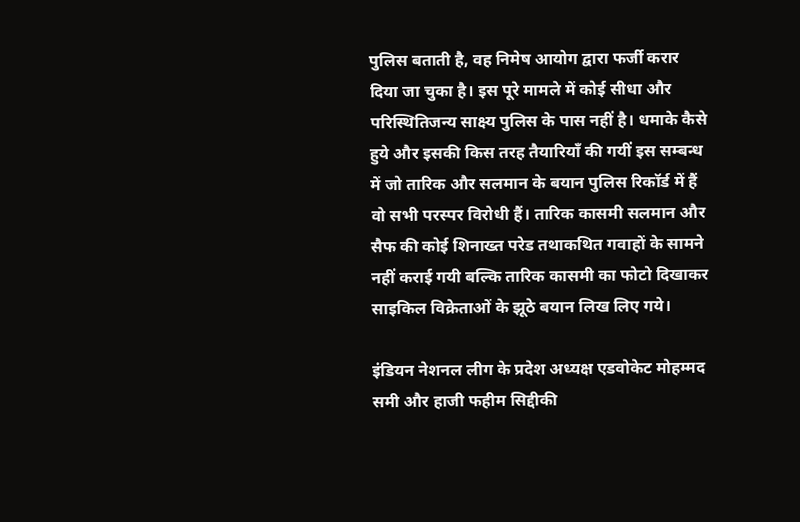पुलिस बताती है, वह निमेष आयोग द्वारा फर्जी करार दिया जा चुका है। इस पूरे मामले में कोई सीधा और परिस्थितिजन्य साक्ष्य पुलिस के पास नहीं है। धमाके कैसे हुये और इसकी किस तरह तैयारियाँ की गयीं इस सम्बन्ध में जो तारिक और सलमान के बयान पुलिस रिकॉर्ड में हैं वो सभी परस्पर विरोधी हैं। तारिक कासमी सलमान और सैफ की कोई शिनाख्त परेड तथाकथित गवाहों के सामने नहीं कराई गयी बल्कि तारिक कासमी का फोटो दिखाकर साइकिल विक्रेताओं के झूठे बयान लिख लिए गये।

इंडियन नेशनल लीग के प्रदेश अध्यक्ष एडवोकेट मोहम्मद समी और हाजी फहीम सिद्दीकी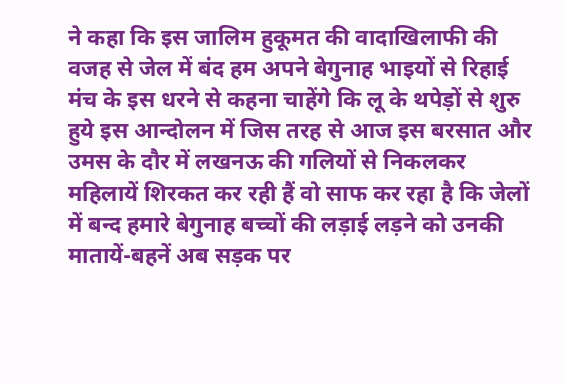ने कहा कि इस जालिम हुकूमत की वादाखिलाफी की वजह से जेल में बंद हम अपने बेगुनाह भाइयों से रिहाई मंच के इस धरने से कहना चाहेंगे कि लू के थपेड़ों से शुरु हुये इस आन्दोलन में जिस तरह से आज इस बरसात और उमस के दौर में लखनऊ की गलियों से निकलकर महिलायें शिरकत कर रही हैं वो साफ कर रहा है कि जेलों में बन्द हमारे बेगुनाह बच्चों की लड़ाई लड़ने को उनकी मातायें-बहनें अब सड़क पर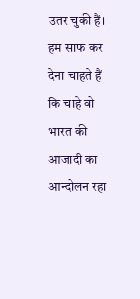उतर चुकी हैं। हम साफ कर देना चाहते हैं कि चाहे वो भारत की आजादी का आन्दोलन रहा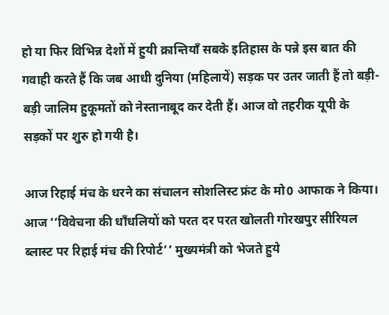हो या फिर विभिन्न देशों में हुयी क्रान्तियाँ सबके इतिहास के पन्ने इस बात की गवाही करते हैं कि जब आधी दुनिया (महिलायें) सड़क पर उतर जाती हैं तो बड़ी-बड़ी जालिम हुकूमतों को नेस्तानाबूद कर देती हैं। आज वो तहरीक यूपी के सड़कों पर शुरु हो गयी है।

आज रिहाई मंच के धरने का संचालन सोशलिस्ट फ्रंट के मो0 आफाक ने किया। आज ‘‘विवेचना की धाँधलियों को परत दर परत खोलती गोरखपुर सीरियल ब्लास्ट पर रिहाई मंच की रिपोर्ट’’ मुख्यमंत्री को भेजते हुये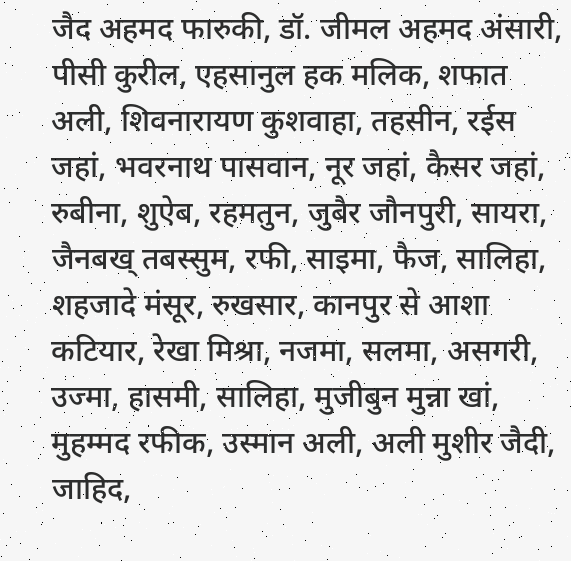जैद अहमद फारुकी, डॉ. जीमल अहमद अंसारी, पीसी कुरील, एहसानुल हक मलिक, शफात अली, शिवनारायण कुशवाहा, तहसीन, रईस जहां, भवरनाथ पासवान, नूर जहां, कैसर जहां, रुबीना, शुऐब, रहमतुन, जुबैर जौनपुरी, सायरा, जैनबख् तबस्सुम, रफी, साइमा, फैज, सालिहा, शहजादे मंसूर, रुखसार, कानपुर से आशा कटियार, रेखा मिश्रा, नजमा, सलमा, असगरी, उज्मा, हासमी, सालिहा, मुजीबुन मुन्ना खां, मुहम्मद रफीक, उस्मान अली, अली मुशीर जैदी, जाहिद,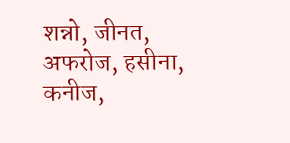शन्नो, जीनत, अफरोज, हसीना, कनीज,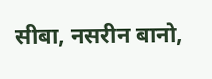सीबा, नसरीन बानो,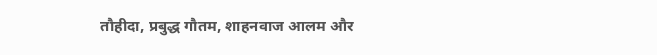तौहीदा, प्रबुद्ध गौतम, शाहनवाज आलम और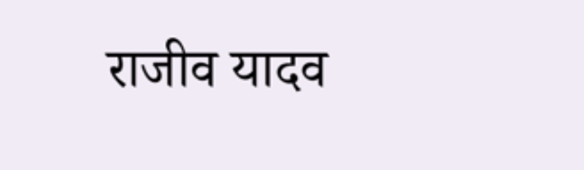राजीव यादव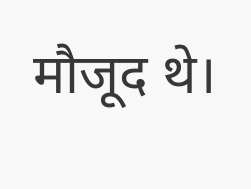मौजूद थे।